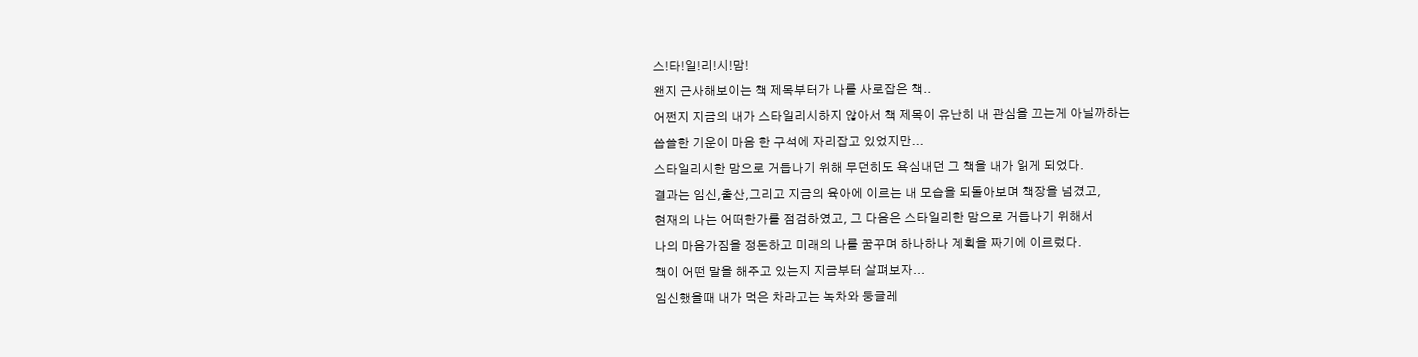스!타!일!리!시!맘!
왠지 근사해보이는 책 제목부터가 나를 사로잡은 책..
어쩐지 지금의 내가 스타일리시하지 않아서 책 제목이 유난히 내 관심을 끄는게 아닐까하는
씁쓸한 기운이 마음 한 구석에 자리잡고 있었지만...
스타일리시한 맘으로 거듭나기 위해 무던히도 욕심내던 그 책을 내가 읽게 되었다.
결과는 임신,출산,그리고 지금의 육아에 이르는 내 모습을 되돌아보며 책장을 넘겼고,
현재의 나는 어떠한가를 점검하였고, 그 다음은 스타일리한 맘으로 거듭나기 위해서
나의 마음가짐을 정돈하고 미래의 나를 꿈꾸며 하나하나 계획을 짜기에 이르렀다.
책이 어떤 말을 해주고 있는지 지금부터 살펴보자...
임신했을때 내가 먹은 차라고는 녹차와 둥글레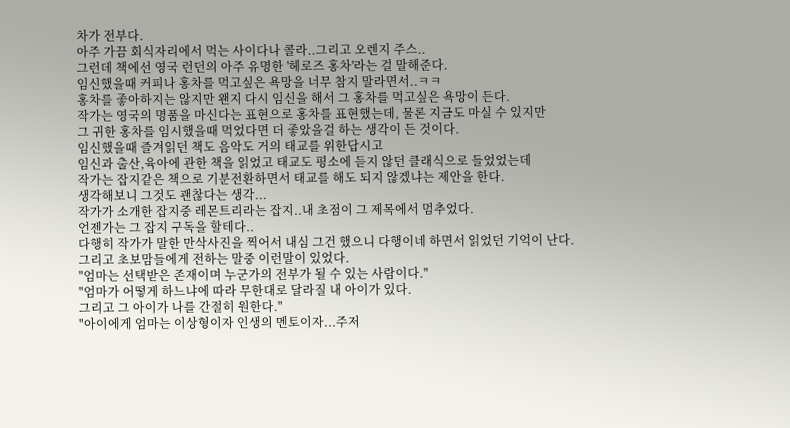차가 전부다.
아주 가끔 회식자리에서 먹는 사이다나 콜라..그리고 오렌지 주스..
그런데 책에선 영국 런던의 아주 유명한 '헤로즈 홍차'라는 걸 말해준다.
임신했을때 커피나 홍차를 먹고싶은 욕망을 너무 참지 말라면서..ㅋㅋ
홍차를 좋아하지는 않지만 왠지 다시 임신을 해서 그 홍차를 먹고싶은 욕망이 든다.
작가는 영국의 명품을 마신다는 표현으로 홍차를 표현했는데, 물론 지금도 마실 수 있지만
그 귀한 홍차를 임시했을때 먹었다면 더 좋았을걸 하는 생각이 든 것이다.
임신했을때 즐겨읽던 책도 음악도 거의 태교를 위한답시고
임신과 출산,육아에 관한 책을 읽었고 태교도 평소에 듣지 않던 클래식으로 들었었는데
작가는 잡지같은 책으로 기분전환하면서 태교를 해도 되지 않겠냐는 제안을 한다.
생각해보니 그것도 괜찮다는 생각...
작가가 소개한 잡지중 레몬트리라는 잡지..내 초점이 그 제목에서 멈추었다.
언젠가는 그 잡지 구독을 할테다..
다행히 작가가 말한 만삭사진을 찍어서 내심 그건 했으니 다행이네 하면서 읽었던 기억이 난다.
그리고 초보맘들에게 전하는 말중 이런말이 있었다.
"엄마는 선택받은 존재이며 누군가의 전부가 될 수 있는 사람이다."
"엄마가 어떻게 하느냐에 따라 무한대로 달라질 내 아이가 있다.
그리고 그 아이가 나를 간절히 원한다."
"아이에게 엄마는 이상형이자 인생의 멘토이자...주저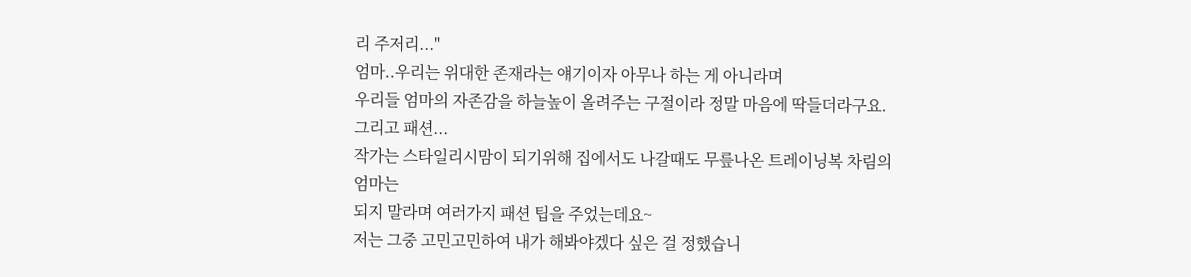리 주저리..."
엄마..우리는 위대한 존재라는 얘기이자 아무나 하는 게 아니라며
우리들 엄마의 자존감을 하늘높이 올려주는 구절이라 정말 마음에 딱들더라구요.
그리고 패션...
작가는 스타일리시맘이 되기위해 집에서도 나갈때도 무릎나온 트레이닝복 차림의 엄마는
되지 말라며 여러가지 패션 팁을 주었는데요~
저는 그중 고민고민하여 내가 해봐야겠다 싶은 걸 정했습니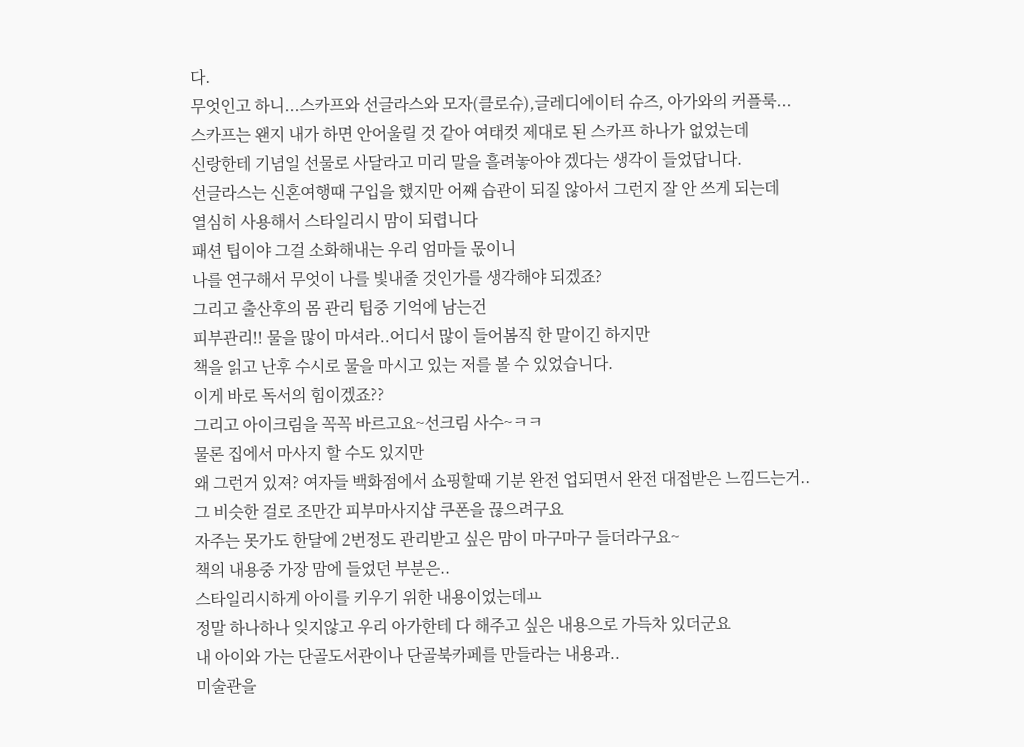다.
무엇인고 하니...스카프와 선글라스와 모자(클로슈),글레디에이터 슈즈, 아가와의 커플룩...
스카프는 왠지 내가 하면 안어울릴 것 같아 여태컷 제대로 된 스카프 하나가 없었는데
신랑한테 기념일 선물로 사달라고 미리 말을 흘려놓아야 겠다는 생각이 들었답니다.
선글라스는 신혼여행때 구입을 했지만 어째 습관이 되질 않아서 그런지 잘 안 쓰게 되는데
열심히 사용해서 스타일리시 맘이 되렵니다
패션 팁이야 그걸 소화해내는 우리 엄마들 몫이니
나를 연구해서 무엇이 나를 빛내줄 것인가를 생각해야 되겠죠?
그리고 출산후의 몸 관리 팁중 기억에 남는건
피부관리!! 물을 많이 마셔라..어디서 많이 들어봄직 한 말이긴 하지만
책을 읽고 난후 수시로 물을 마시고 있는 저를 볼 수 있었습니다.
이게 바로 독서의 힘이겠죠??
그리고 아이크림을 꼭꼭 바르고요~선크림 사수~ㅋㅋ
물론 집에서 마사지 할 수도 있지만
왜 그런거 있져? 여자들 백화점에서 쇼핑할때 기분 완전 업되면서 완전 대접받은 느낌드는거..
그 비슷한 걸로 조만간 피부마사지샵 쿠폰을 끊으려구요
자주는 못가도 한달에 2번정도 관리받고 싶은 맘이 마구마구 들더라구요~
책의 내용중 가장 맘에 들었던 부분은..
스타일리시하게 아이를 키우기 위한 내용이었는데ㅛ
정말 하나하나 잊지않고 우리 아가한테 다 해주고 싶은 내용으로 가득차 있더군요
내 아이와 가는 단골도서관이나 단골북카페를 만들라는 내용과..
미술관을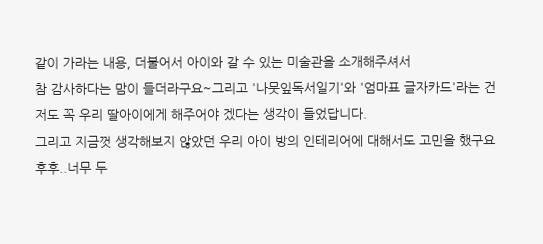같이 가라는 내용, 더불어서 아이와 갈 수 있는 미술관을 소개해주셔서
참 감사하다는 맘이 들더라구요~그리고 '나뭇잎독서일기'와 '엄마표 글자카드'라는 건
저도 꼭 우리 딸아이에게 해주어야 겠다는 생각이 들었답니다.
그리고 지금껏 생각해보지 않았던 우리 아이 방의 인테리어에 대해서도 고민을 했구요
후후..너무 두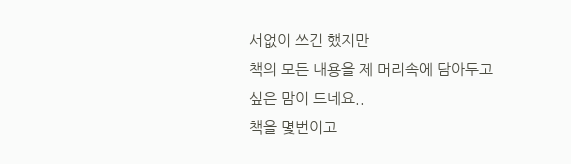서없이 쓰긴 했지만
책의 모든 내용을 제 머리속에 담아두고 싶은 맘이 드네요..
책을 몇번이고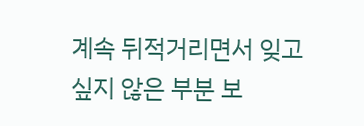계속 뒤적거리면서 잊고 싶지 않은 부분 보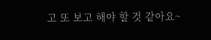고 또 보고 해야 할 것 같아요~